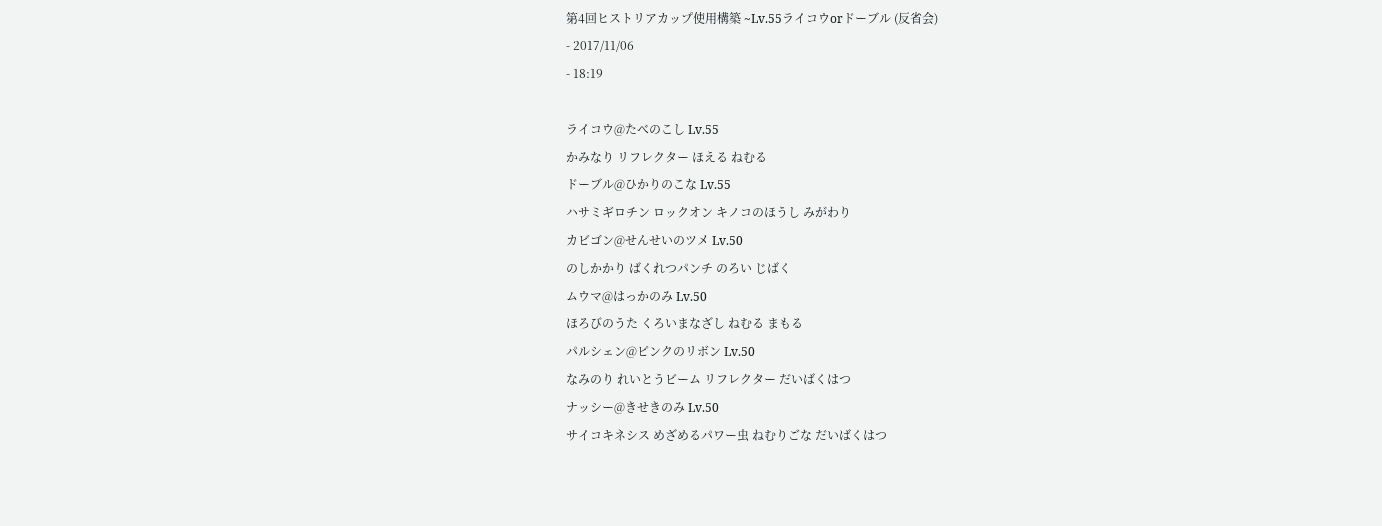第4回ヒストリアカップ使用構築 ~Lv.55ライコウorドーブル (反省会)
- 2017/11/06
- 18:19

ライコウ@たべのこし Lv.55
かみなり リフレクター ほえる ねむる
ドーブル@ひかりのこな Lv.55
ハサミギロチン ロックオン キノコのほうし みがわり
カビゴン@せんせいのツメ Lv.50
のしかかり ばくれつパンチ のろい じばく
ムウマ@はっかのみ Lv.50
ほろびのうた くろいまなざし ねむる まもる
パルシェン@ピンクのリボン Lv.50
なみのり れいとうビーム リフレクター だいばくはつ
ナッシー@きせきのみ Lv.50
サイコキネシス めざめるパワー虫 ねむりごな だいばくはつ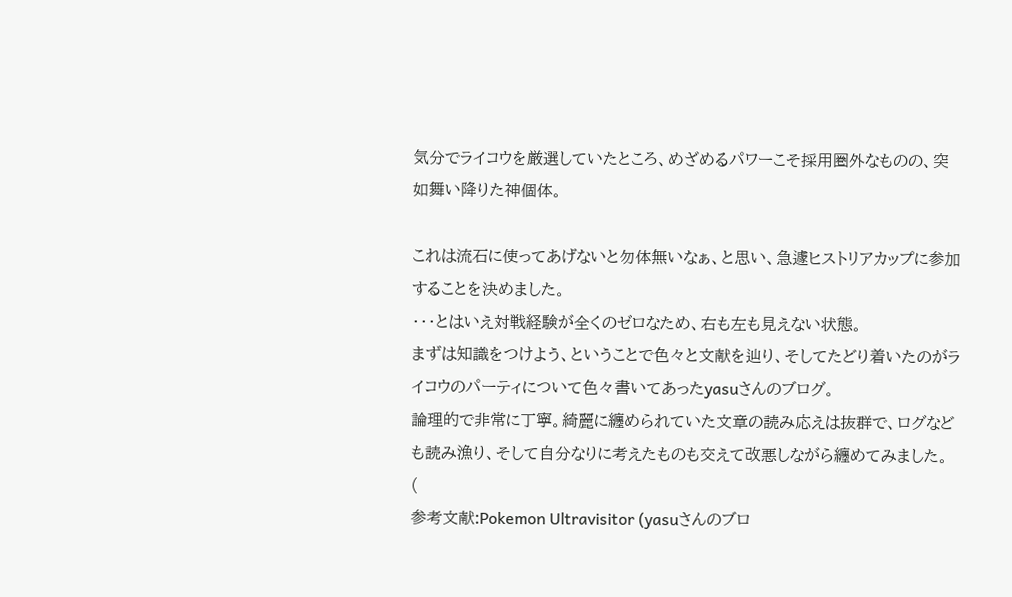気分でライコウを厳選していたところ、めざめるパワーこそ採用圏外なものの、突如舞い降りた神個体。

これは流石に使ってあげないと勿体無いなぁ、と思い、急遽ヒストリアカップに参加することを決めました。
・・・とはいえ対戦経験が全くのゼロなため、右も左も見えない状態。
まずは知識をつけよう、ということで色々と文献を辿り、そしてたどり着いたのがライコウのパーティについて色々書いてあったyasuさんのブログ。
論理的で非常に丁寧。綺麗に纏められていた文章の読み応えは抜群で、ログなども読み漁り、そして自分なりに考えたものも交えて改悪しながら纏めてみました。
(
参考文献:Pokemon Ultravisitor (yasuさんのブロ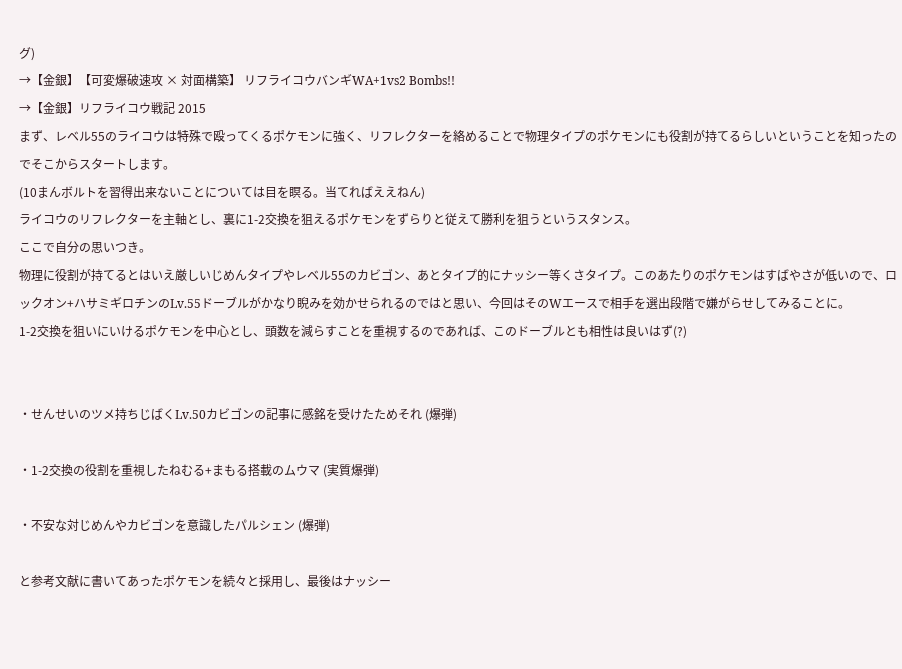グ)
→【金銀】【可変爆破速攻 × 対面構築】 リフライコウバンギWA+1vs2 Bombs!!
→【金銀】リフライコウ戦記 2015
まず、レベル55のライコウは特殊で殴ってくるポケモンに強く、リフレクターを絡めることで物理タイプのポケモンにも役割が持てるらしいということを知ったのでそこからスタートします。
(10まんボルトを習得出来ないことについては目を瞑る。当てればええねん)
ライコウのリフレクターを主軸とし、裏に1-2交換を狙えるポケモンをずらりと従えて勝利を狙うというスタンス。
ここで自分の思いつき。
物理に役割が持てるとはいえ厳しいじめんタイプやレベル55のカビゴン、あとタイプ的にナッシー等くさタイプ。このあたりのポケモンはすばやさが低いので、ロックオン+ハサミギロチンのLv.55ドーブルがかなり睨みを効かせられるのではと思い、今回はそのWエースで相手を選出段階で嫌がらせしてみることに。
1-2交換を狙いにいけるポケモンを中心とし、頭数を減らすことを重視するのであれば、このドーブルとも相性は良いはず(?)


・せんせいのツメ持ちじばくLv.50カビゴンの記事に感銘を受けたためそれ (爆弾)

・1-2交換の役割を重視したねむる+まもる搭載のムウマ (実質爆弾)

・不安な対じめんやカビゴンを意識したパルシェン (爆弾)

と参考文献に書いてあったポケモンを続々と採用し、最後はナッシー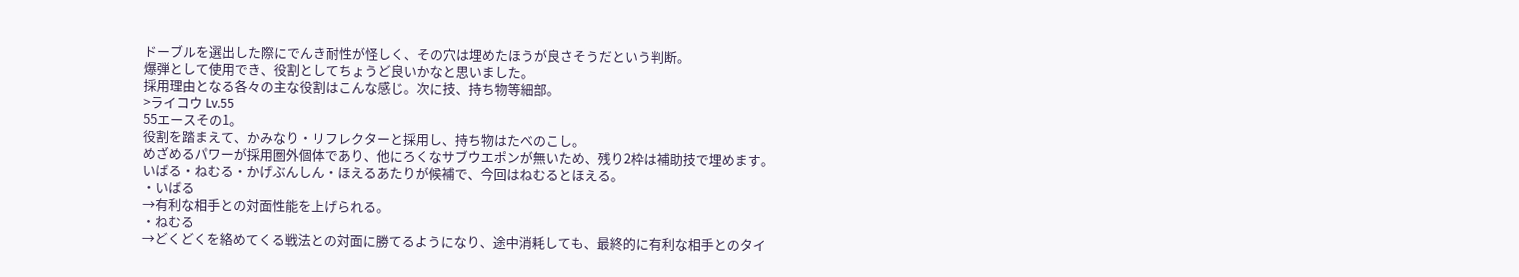ドーブルを選出した際にでんき耐性が怪しく、その穴は埋めたほうが良さそうだという判断。
爆弾として使用でき、役割としてちょうど良いかなと思いました。
採用理由となる各々の主な役割はこんな感じ。次に技、持ち物等細部。
>ライコウ Lv.55
55エースその1。
役割を踏まえて、かみなり・リフレクターと採用し、持ち物はたべのこし。
めざめるパワーが採用圏外個体であり、他にろくなサブウエポンが無いため、残り2枠は補助技で埋めます。
いばる・ねむる・かげぶんしん・ほえるあたりが候補で、今回はねむるとほえる。
・いばる
→有利な相手との対面性能を上げられる。
・ねむる
→どくどくを絡めてくる戦法との対面に勝てるようになり、途中消耗しても、最終的に有利な相手とのタイ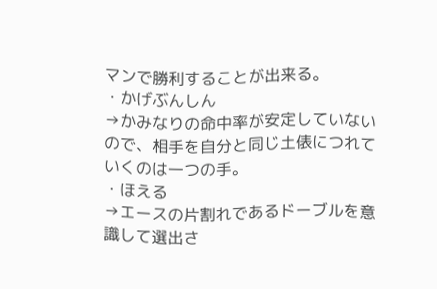マンで勝利することが出来る。
・かげぶんしん
→かみなりの命中率が安定していないので、相手を自分と同じ土俵につれていくのは一つの手。
・ほえる
→エースの片割れであるドーブルを意識して選出さ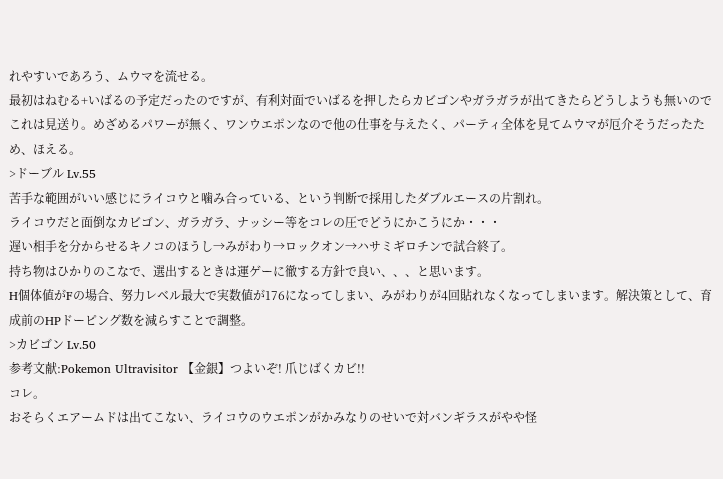れやすいであろう、ムウマを流せる。
最初はねむる+いばるの予定だったのですが、有利対面でいばるを押したらカビゴンやガラガラが出てきたらどうしようも無いのでこれは見送り。めざめるパワーが無く、ワンウエポンなので他の仕事を与えたく、パーティ全体を見てムウマが厄介そうだったため、ほえる。
>ドーブル Lv.55
苦手な範囲がいい感じにライコウと噛み合っている、という判断で採用したダブルエースの片割れ。
ライコウだと面倒なカビゴン、ガラガラ、ナッシー等をコレの圧でどうにかこうにか・・・
遅い相手を分からせるキノコのほうし→みがわり→ロックオン→ハサミギロチンで試合終了。
持ち物はひかりのこなで、選出するときは運ゲーに徹する方針で良い、、、と思います。
H個体値がFの場合、努力レベル最大で実数値が176になってしまい、みがわりが4回貼れなくなってしまいます。解決策として、育成前のHPドーピング数を減らすことで調整。
>カビゴン Lv.50
参考文献:Pokemon Ultravisitor 【金銀】つよいぞ! 爪じばくカビ!!
コレ。
おそらくエアームドは出てこない、ライコウのウエポンがかみなりのせいで対バンギラスがやや怪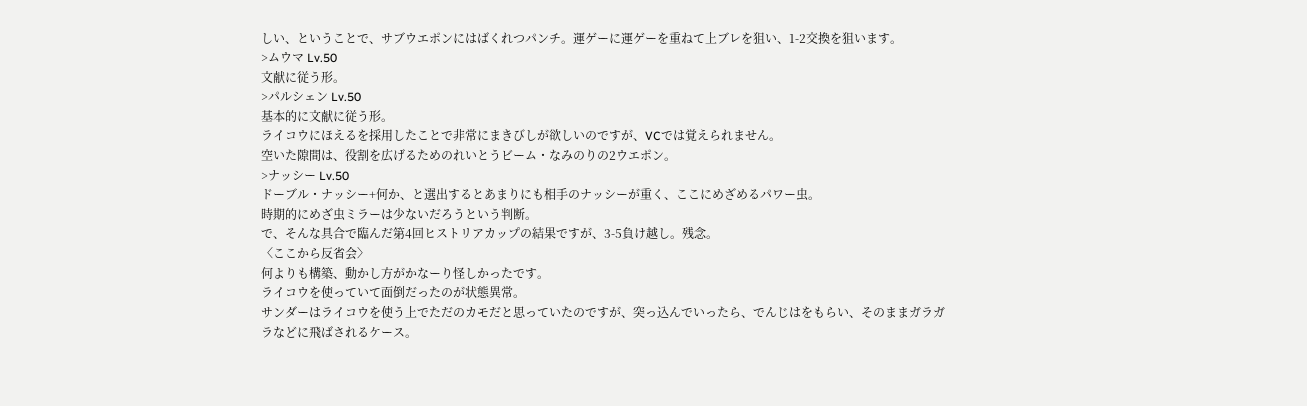しい、ということで、サブウエポンにはばくれつパンチ。運ゲーに運ゲーを重ねて上ブレを狙い、1-2交換を狙います。
>ムウマ Lv.50
文献に従う形。
>パルシェン Lv.50
基本的に文献に従う形。
ライコウにほえるを採用したことで非常にまきびしが欲しいのですが、VCでは覚えられません。
空いた隙間は、役割を広げるためのれいとうビーム・なみのりの2ウエポン。
>ナッシー Lv.50
ドーブル・ナッシー+何か、と選出するとあまりにも相手のナッシーが重く、ここにめざめるパワー虫。
時期的にめざ虫ミラーは少ないだろうという判断。
で、そんな具合で臨んだ第4回ヒストリアカップの結果ですが、3-5負け越し。残念。
〈ここから反省会〉
何よりも構築、動かし方がかなーり怪しかったです。
ライコウを使っていて面倒だったのが状態異常。
サンダーはライコウを使う上でただのカモだと思っていたのですが、突っ込んでいったら、でんじはをもらい、そのままガラガラなどに飛ばされるケース。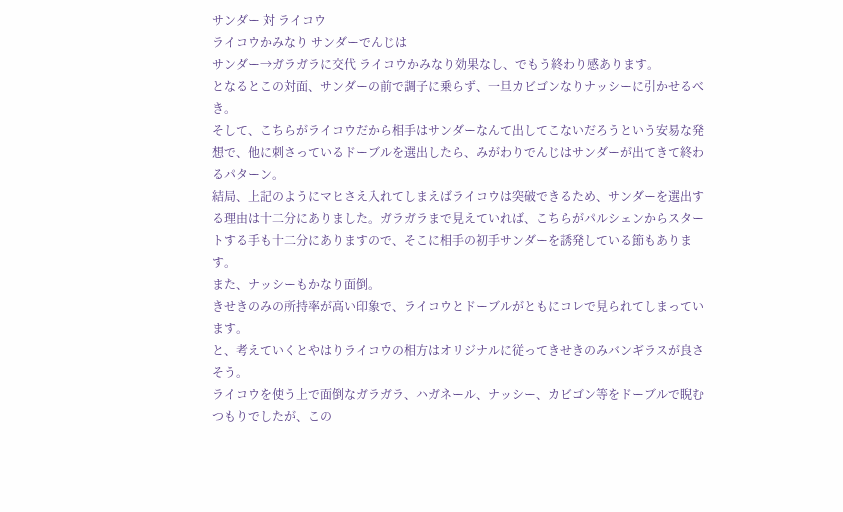サンダー 対 ライコウ
ライコウかみなり サンダーでんじは
サンダー→ガラガラに交代 ライコウかみなり効果なし、でもう終わり感あります。
となるとこの対面、サンダーの前で調子に乗らず、一旦カビゴンなりナッシーに引かせるべき。
そして、こちらがライコウだから相手はサンダーなんて出してこないだろうという安易な発想で、他に刺さっているドーブルを選出したら、みがわりでんじはサンダーが出てきて終わるパターン。
結局、上記のようにマヒさえ入れてしまえばライコウは突破できるため、サンダーを選出する理由は十二分にありました。ガラガラまで見えていれば、こちらがパルシェンからスタートする手も十二分にありますので、そこに相手の初手サンダーを誘発している節もあります。
また、ナッシーもかなり面倒。
きせきのみの所持率が高い印象で、ライコウとドーブルがともにコレで見られてしまっています。
と、考えていくとやはりライコウの相方はオリジナルに従ってきせきのみバンギラスが良さそう。
ライコウを使う上で面倒なガラガラ、ハガネール、ナッシー、カビゴン等をドーブルで睨むつもりでしたが、この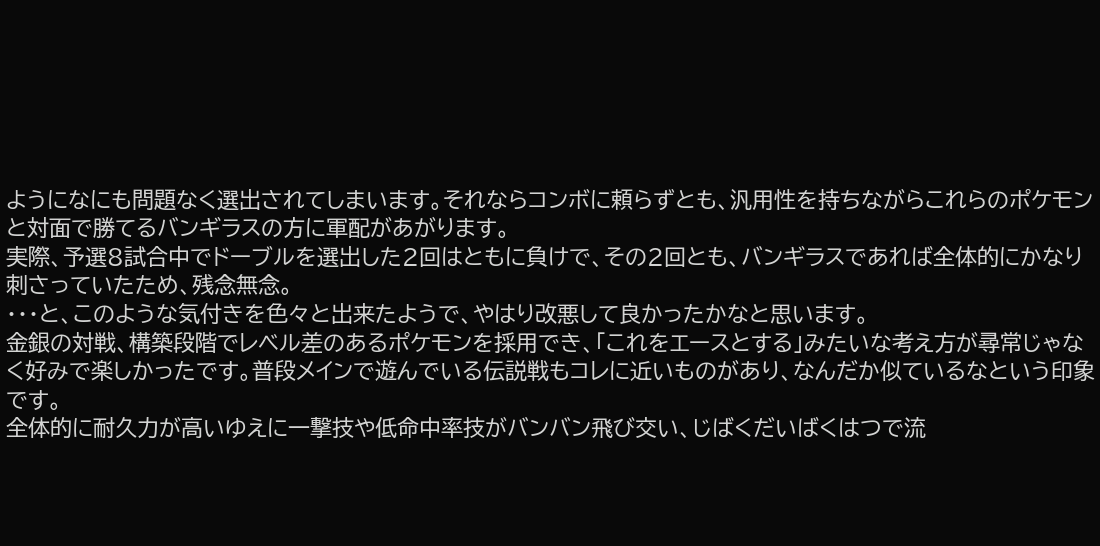ようになにも問題なく選出されてしまいます。それならコンボに頼らずとも、汎用性を持ちながらこれらのポケモンと対面で勝てるバンギラスの方に軍配があがります。
実際、予選8試合中でドーブルを選出した2回はともに負けで、その2回とも、バンギラスであれば全体的にかなり刺さっていたため、残念無念。
・・・と、このような気付きを色々と出来たようで、やはり改悪して良かったかなと思います。
金銀の対戦、構築段階でレベル差のあるポケモンを採用でき、「これをエースとする」みたいな考え方が尋常じゃなく好みで楽しかったです。普段メインで遊んでいる伝説戦もコレに近いものがあり、なんだか似ているなという印象です。
全体的に耐久力が高いゆえに一撃技や低命中率技がバンバン飛び交い、じばくだいばくはつで流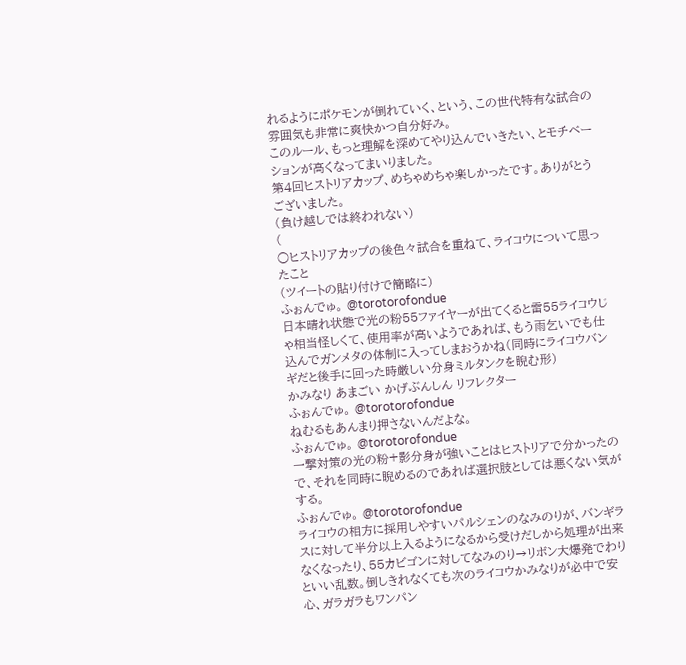れるようにポケモンが倒れていく、という、この世代特有な試合の雰囲気も非常に爽快かつ自分好み。
このルール、もっと理解を深めてやり込んでいきたい、とモチベーションが高くなってまいりました。
第4回ヒストリアカップ、めちゃめちゃ楽しかったです。ありがとうございました。
(負け越しでは終われない)
(
○ヒストリアカップの後色々試合を重ねて、ライコウについて思ったこと
(ツイートの貼り付けで簡略に)
ふぉんでゅ。 @torotorofondue
日本晴れ状態で光の粉55ファイヤーが出てくると雷55ライコウじゃ相当怪しくて、使用率が高いようであれば、もう雨乞いでも仕込んでガンメタの体制に入ってしまおうかね(同時にライコウバンギだと後手に回った時厳しい分身ミルタンクを睨む形)
かみなり あまごい かげぶんしん リフレクター
ふぉんでゅ。 @torotorofondue
ねむるもあんまり押さないんだよな。
ふぉんでゅ。 @torotorofondue
一撃対策の光の粉+影分身が強いことはヒストリアで分かったので、それを同時に睨めるのであれば選択肢としては悪くない気がする。
ふぉんでゅ。 @torotorofondue
ライコウの相方に採用しやすいパルシェンのなみのりが、バンギラスに対して半分以上入るようになるから受けだしから処理が出来なくなったり、55カビゴンに対してなみのり→リボン大爆発でわりといい乱数。倒しきれなくても次のライコウかみなりが必中で安心、ガラガラもワンパン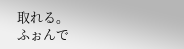取れる。
ふぉんで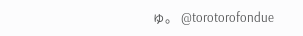ゅ。 @torotorofondue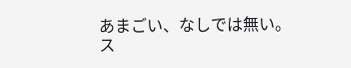あまごい、なしでは無い。
ス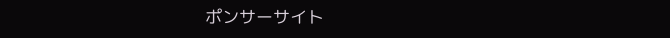ポンサーサイト